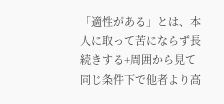「適性がある」とは、本人に取って苦にならず長続きする+周囲から見て同じ条件下で他者より高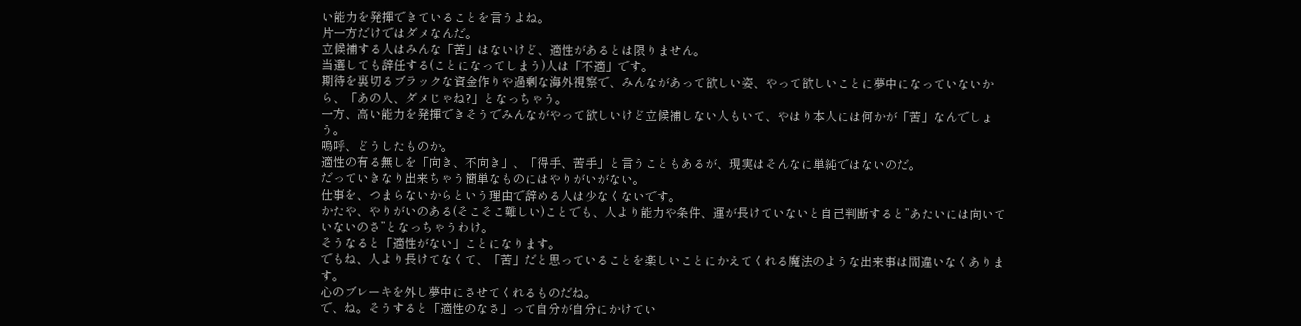い能力を発揮できていることを言うよね。
片一方だけではダメなんだ。
立候補する人はみんな「苦」はないけど、適性があるとは限りません。
当選しても辞任する(ことになってしまう)人は「不適」です。
期待を裏切るブラックな資金作りや過剰な海外視察で、みんながあって欲しい姿、やって欲しいことに夢中になっていないから、「あの人、ダメじゃね?」となっちゃう。
一方、高い能力を発揮できそうでみんながやって欲しいけど立候補しない人もいて、やはり本人には何かが「苦」なんでしょう。
嗚呼、どうしたものか。
適性の有る無しを「向き、不向き」、「得手、苦手」と言うこともあるが、現実はそんなに単純ではないのだ。
だっていきなり出来ちゃう簡単なものにはやりがいがない。
仕事を、つまらないからという理由で辞める人は少なくないです。
かたや、やりがいのある(そこそこ難しい)ことでも、人より能力や条件、運が長けていないと自己判断すると”あたいには向いていないのさ”となっちゃうわけ。
そうなると「適性がない」ことになります。
でもね、人より長けてなくて、「苦」だと思っていることを楽しいことにかえてくれる魔法のような出来事は間違いなくあります。
心のブレーキを外し夢中にさせてくれるものだね。
で、ね。そうすると「適性のなさ」って自分が自分にかけてい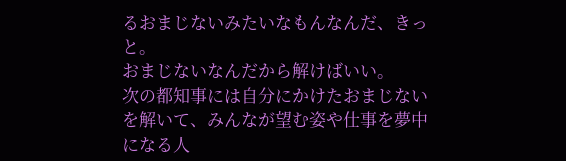るおまじないみたいなもんなんだ、きっと。
おまじないなんだから解けばいい。
次の都知事には自分にかけたおまじないを解いて、みんなが望む姿や仕事を夢中になる人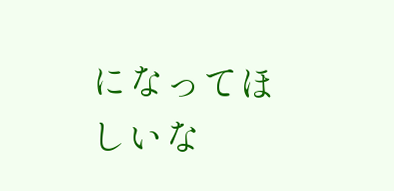になってほしいな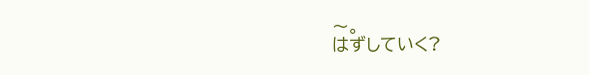〜。
はずしていく?